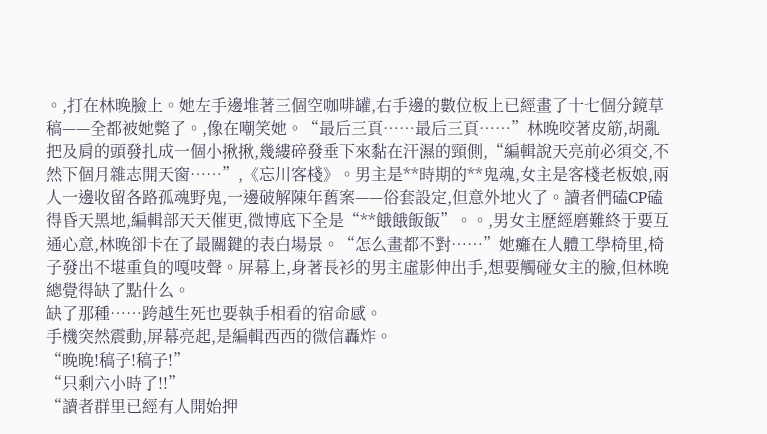。,打在林晚臉上。她左手邊堆著三個空咖啡罐,右手邊的數位板上已經畫了十七個分鏡草稿——全都被她斃了。,像在嘲笑她。“最后三頁……最后三頁……”林晚咬著皮筋,胡亂把及肩的頭發扎成一個小揪揪,幾縷碎發垂下來黏在汗濕的頸側,“編輯說天亮前必須交,不然下個月雜志開天窗……”,《忘川客棧》。男主是**時期的**鬼魂,女主是客棧老板娘,兩人一邊收留各路孤魂野鬼,一邊破解陳年舊案——俗套設定,但意外地火了。讀者們磕CP磕得昏天黑地,編輯部天天催更,微博底下全是“**餓餓飯飯”。。,男女主歷經磨難終于要互通心意,林晚卻卡在了最關鍵的表白場景。“怎么畫都不對……”她癱在人體工學椅里,椅子發出不堪重負的嘎吱聲。屏幕上,身著長衫的男主虛影伸出手,想要觸碰女主的臉,但林晚總覺得缺了點什么。
缺了那種……跨越生死也要執手相看的宿命感。
手機突然震動,屏幕亮起,是編輯西西的微信轟炸。
“晚晚!稿子!稿子!”
“只剩六小時了!!”
“讀者群里已經有人開始押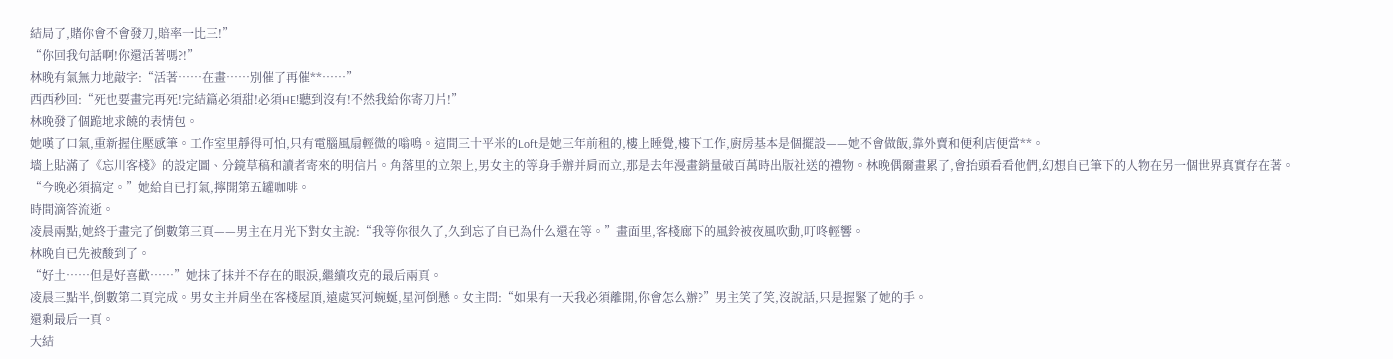結局了,賭你會不會發刀,賠率一比三!”
“你回我句話啊!你還活著嗎?!”
林晚有氣無力地敲字:“活著……在畫……別催了再催**……”
西西秒回:“死也要畫完再死!完結篇必須甜!必須HE!聽到沒有!不然我給你寄刀片!”
林晚發了個跪地求饒的表情包。
她嘆了口氣,重新握住壓感筆。工作室里靜得可怕,只有電腦風扇輕微的嗡鳴。這間三十平米的Loft是她三年前租的,樓上睡覺,樓下工作,廚房基本是個擺設——她不會做飯,靠外賣和便利店便當**。
墻上貼滿了《忘川客棧》的設定圖、分鏡草稿和讀者寄來的明信片。角落里的立架上,男女主的等身手辦并肩而立,那是去年漫畫銷量破百萬時出版社送的禮物。林晚偶爾畫累了,會抬頭看看他們,幻想自已筆下的人物在另一個世界真實存在著。
“今晚必須搞定。”她給自已打氣,擰開第五罐咖啡。
時間滴答流逝。
凌晨兩點,她終于畫完了倒數第三頁——男主在月光下對女主說:“我等你很久了,久到忘了自已為什么還在等。”畫面里,客棧廊下的風鈴被夜風吹動,叮咚輕響。
林晚自已先被酸到了。
“好土……但是好喜歡……”她抹了抹并不存在的眼淚,繼續攻克的最后兩頁。
凌晨三點半,倒數第二頁完成。男女主并肩坐在客棧屋頂,遠處冥河蜿蜒,星河倒懸。女主問:“如果有一天我必須離開,你會怎么辦?”男主笑了笑,沒說話,只是握緊了她的手。
還剩最后一頁。
大結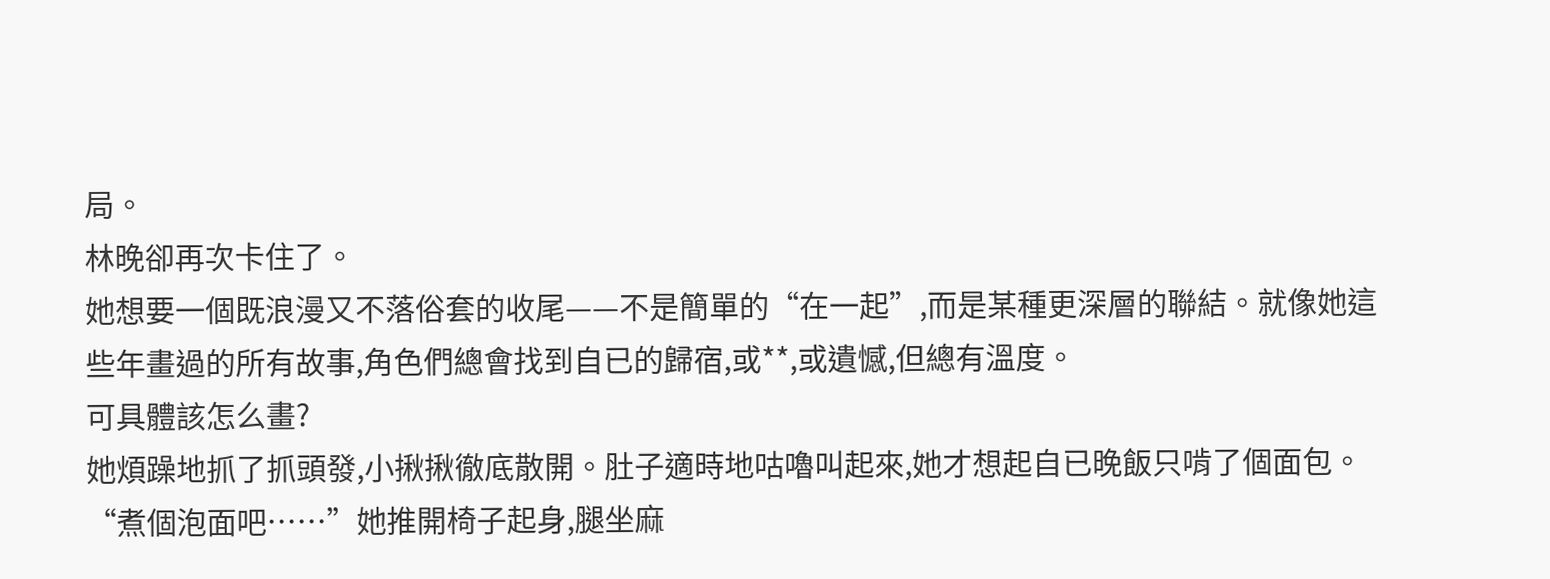局。
林晚卻再次卡住了。
她想要一個既浪漫又不落俗套的收尾——不是簡單的“在一起”,而是某種更深層的聯結。就像她這些年畫過的所有故事,角色們總會找到自已的歸宿,或**,或遺憾,但總有溫度。
可具體該怎么畫?
她煩躁地抓了抓頭發,小揪揪徹底散開。肚子適時地咕嚕叫起來,她才想起自已晚飯只啃了個面包。
“煮個泡面吧……”她推開椅子起身,腿坐麻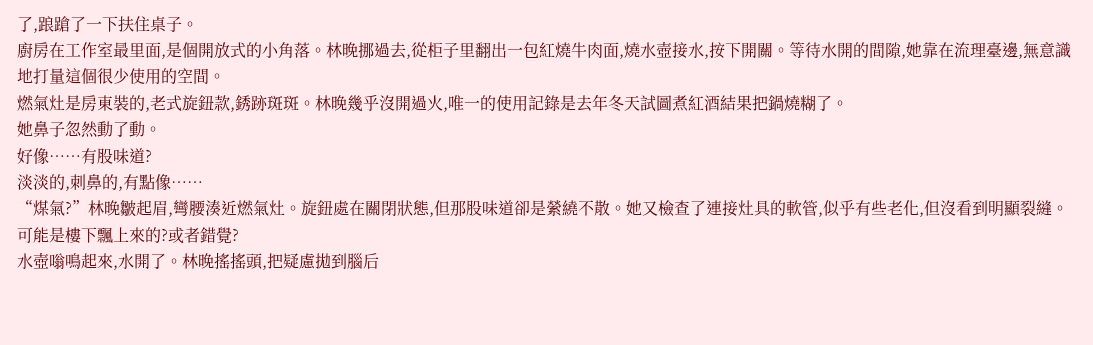了,踉蹌了一下扶住桌子。
廚房在工作室最里面,是個開放式的小角落。林晚挪過去,從柜子里翻出一包紅燒牛肉面,燒水壺接水,按下開關。等待水開的間隙,她靠在流理臺邊,無意識地打量這個很少使用的空間。
燃氣灶是房東裝的,老式旋鈕款,銹跡斑斑。林晚幾乎沒開過火,唯一的使用記錄是去年冬天試圖煮紅酒結果把鍋燒糊了。
她鼻子忽然動了動。
好像……有股味道?
淡淡的,刺鼻的,有點像……
“煤氣?”林晚皺起眉,彎腰湊近燃氣灶。旋鈕處在關閉狀態,但那股味道卻是縈繞不散。她又檢查了連接灶具的軟管,似乎有些老化,但沒看到明顯裂縫。
可能是樓下飄上來的?或者錯覺?
水壺嗡鳴起來,水開了。林晚搖搖頭,把疑慮拋到腦后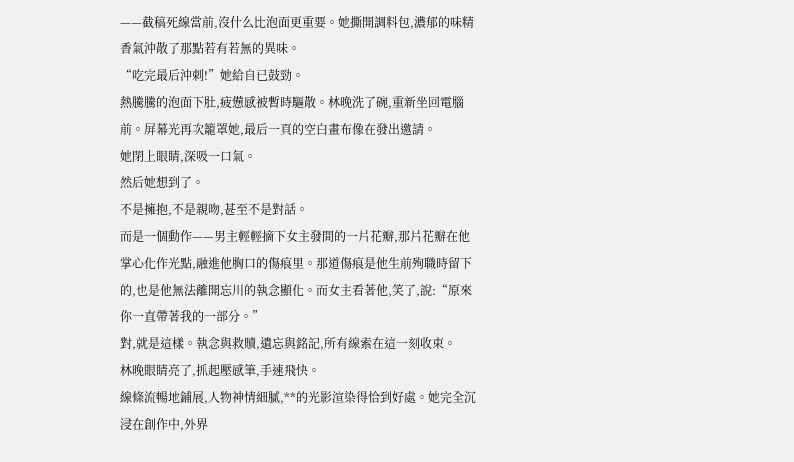——截稿死線當前,沒什么比泡面更重要。她撕開調料包,濃郁的味精香氣沖散了那點若有若無的異味。
“吃完最后沖刺!”她給自已鼓勁。
熱騰騰的泡面下肚,疲憊感被暫時驅散。林晚洗了碗,重新坐回電腦前。屏幕光再次籠罩她,最后一頁的空白畫布像在發出邀請。
她閉上眼睛,深吸一口氣。
然后她想到了。
不是擁抱,不是親吻,甚至不是對話。
而是一個動作——男主輕輕摘下女主發間的一片花瓣,那片花瓣在他掌心化作光點,融進他胸口的傷痕里。那道傷痕是他生前殉職時留下的,也是他無法離開忘川的執念顯化。而女主看著他,笑了,說:“原來你一直帶著我的一部分。”
對,就是這樣。執念與救贖,遺忘與銘記,所有線索在這一刻收束。
林晚眼睛亮了,抓起壓感筆,手速飛快。
線條流暢地鋪展,人物神情細膩,**的光影渲染得恰到好處。她完全沉浸在創作中,外界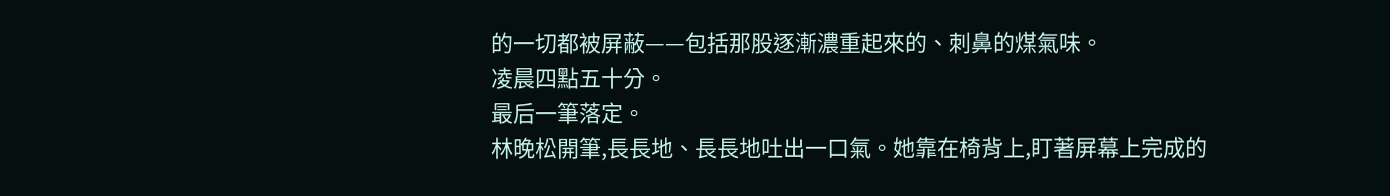的一切都被屏蔽——包括那股逐漸濃重起來的、刺鼻的煤氣味。
凌晨四點五十分。
最后一筆落定。
林晚松開筆,長長地、長長地吐出一口氣。她靠在椅背上,盯著屏幕上完成的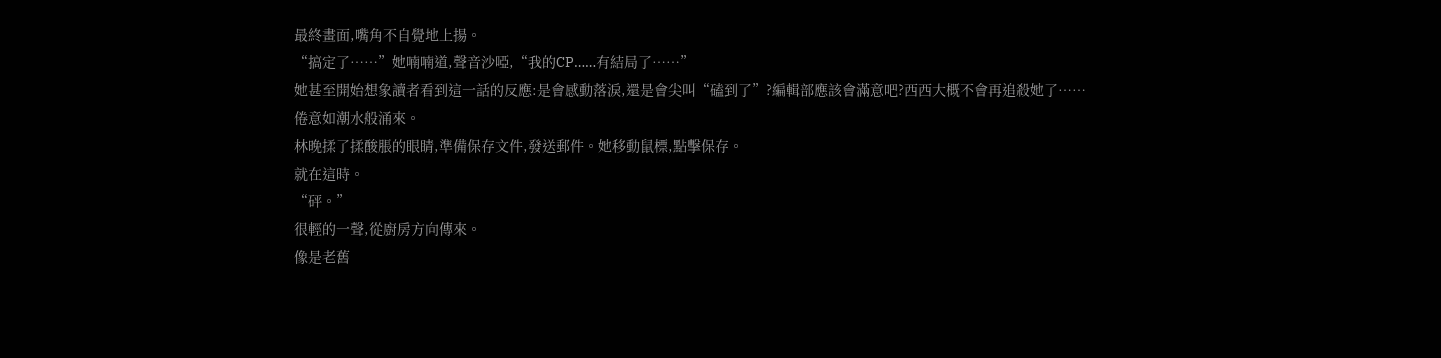最終畫面,嘴角不自覺地上揚。
“搞定了……”她喃喃道,聲音沙啞,“我的CP……有結局了……”
她甚至開始想象讀者看到這一話的反應:是會感動落淚,還是會尖叫“磕到了”?編輯部應該會滿意吧?西西大概不會再追殺她了……
倦意如潮水般涌來。
林晚揉了揉酸脹的眼睛,準備保存文件,發送郵件。她移動鼠標,點擊保存。
就在這時。
“砰。”
很輕的一聲,從廚房方向傳來。
像是老舊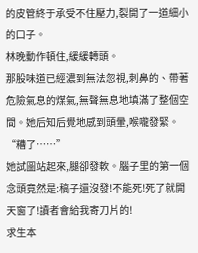的皮管終于承受不住壓力,裂開了一道細小的口子。
林晚動作頓住,緩緩轉頭。
那股味道已經濃到無法忽視,刺鼻的、帶著危險氣息的煤氣,無聲無息地填滿了整個空間。她后知后覺地感到頭暈,喉嚨發緊。
“糟了……”
她試圖站起來,腿卻發軟。腦子里的第一個念頭竟然是:稿子還沒發!不能死!死了就開天窗了!讀者會給我寄刀片的!
求生本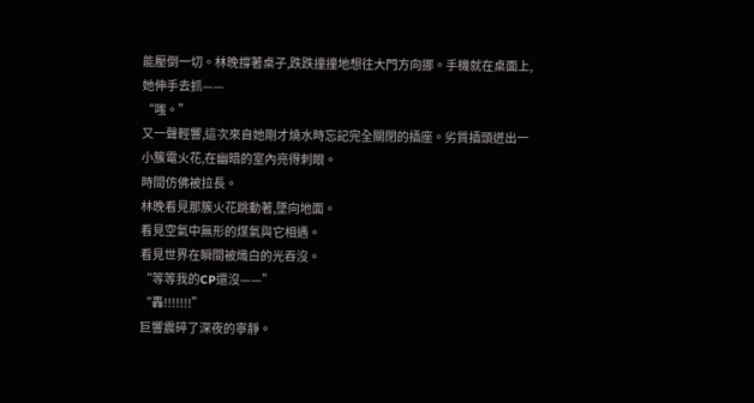能壓倒一切。林晚撐著桌子,跌跌撞撞地想往大門方向挪。手機就在桌面上,她伸手去抓——
“嗤。”
又一聲輕響,這次來自她剛才燒水時忘記完全關閉的插座。劣質插頭迸出一小簇電火花,在幽暗的室內亮得刺眼。
時間仿佛被拉長。
林晚看見那簇火花跳動著,墜向地面。
看見空氣中無形的煤氣與它相遇。
看見世界在瞬間被熾白的光吞沒。
“等等我的CP還沒——”
“轟!!!!!!!”
巨響震碎了深夜的寧靜。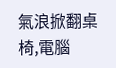氣浪掀翻桌椅,電腦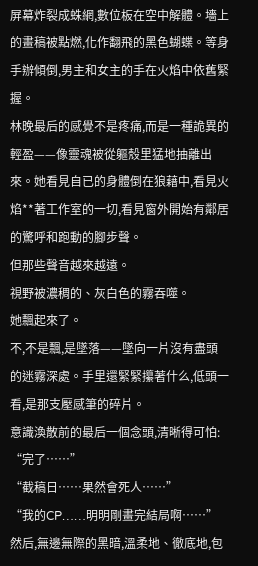屏幕炸裂成蛛網,數位板在空中解體。墻上的畫稿被點燃,化作翻飛的黑色蝴蝶。等身手辦傾倒,男主和女主的手在火焰中依舊緊握。
林晚最后的感覺不是疼痛,而是一種詭異的輕盈——像靈魂被從軀殼里猛地抽離出來。她看見自已的身體倒在狼藉中,看見火焰**著工作室的一切,看見窗外開始有鄰居的驚呼和跑動的腳步聲。
但那些聲音越來越遠。
視野被濃稠的、灰白色的霧吞噬。
她飄起來了。
不,不是飄,是墜落——墜向一片沒有盡頭的迷霧深處。手里還緊緊攥著什么,低頭一看,是那支壓感筆的碎片。
意識渙散前的最后一個念頭,清晰得可怕:
“完了……”
“截稿日……果然會死人……”
“我的CP……明明剛畫完結局啊……”
然后,無邊無際的黑暗,溫柔地、徹底地,包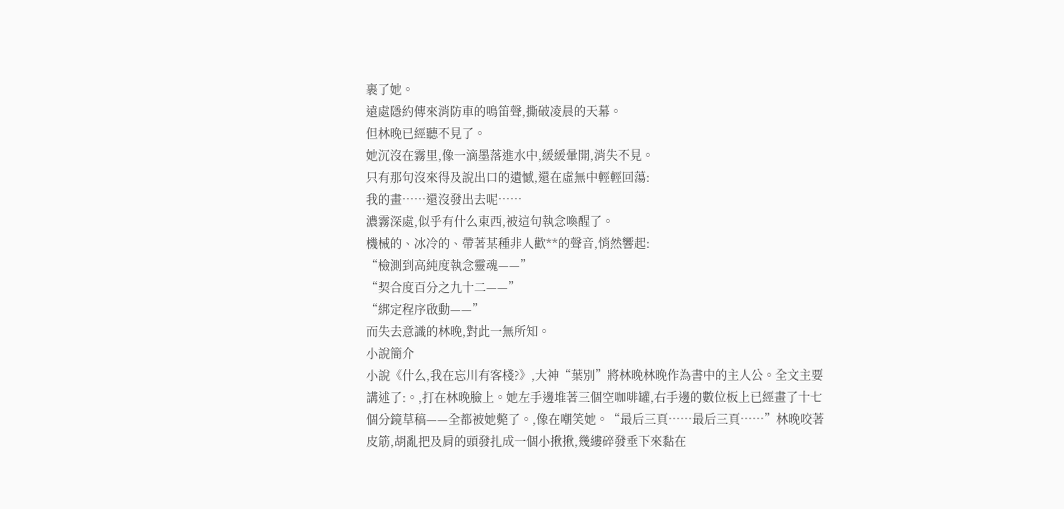裹了她。
遠處隱約傳來消防車的鳴笛聲,撕破凌晨的天幕。
但林晚已經聽不見了。
她沉沒在霧里,像一滴墨落進水中,緩緩暈開,消失不見。
只有那句沒來得及說出口的遺憾,還在虛無中輕輕回蕩:
我的畫……還沒發出去呢……
濃霧深處,似乎有什么東西,被這句執念喚醒了。
機械的、冰冷的、帶著某種非人歡**的聲音,悄然響起:
“檢測到高純度執念靈魂——”
“契合度百分之九十二——”
“綁定程序啟動——”
而失去意識的林晚,對此一無所知。
小說簡介
小說《什么,我在忘川有客棧?》,大神“葉別”將林晚林晚作為書中的主人公。全文主要講述了:。,打在林晚臉上。她左手邊堆著三個空咖啡罐,右手邊的數位板上已經畫了十七個分鏡草稿——全都被她斃了。,像在嘲笑她。“最后三頁……最后三頁……”林晚咬著皮筋,胡亂把及肩的頭發扎成一個小揪揪,幾縷碎發垂下來黏在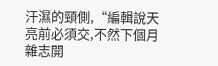汗濕的頸側,“編輯說天亮前必須交,不然下個月雜志開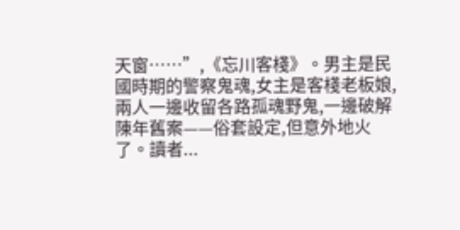天窗……”,《忘川客棧》。男主是民國時期的警察鬼魂,女主是客棧老板娘,兩人一邊收留各路孤魂野鬼,一邊破解陳年舊案——俗套設定,但意外地火了。讀者...